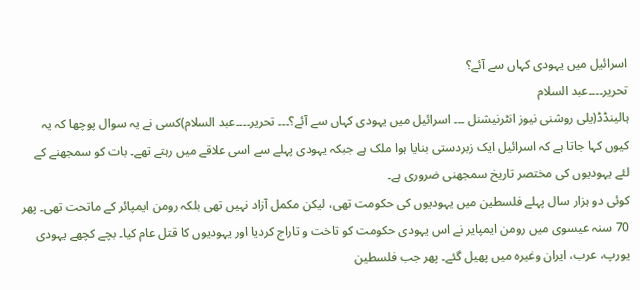اسرائیل میں یہودی کہاں سے آئے؟
تحریر۔۔۔۔عبد السلام
ہالینڈڈ(یلی روشنی نیوز انٹرنیشنل ۔۔۔ اسرائیل میں یہودی کہاں سے آئے؟۔۔۔ تحریر۔۔۔۔عبد السلام)کسی نے یہ سوال پوچھا کہ یہ کیوں کہا جاتا ہے کہ اسرائیل ایک زبردستی بنایا ہوا ملک ہے جبکہ یہودی پہلے سے اسی علاقے میں رہتے تھے۔ بات کو سمجھنے کے لئے یہودیوں کی مختصر تاریخ سمجھنی ضروری ہے۔
کوئی دو ہزار سال پہلے فلسطین میں یہودیوں کی حکومت تھی، لیکن مکمل آزاد نہیں تھی بلکہ رومن ایمپائر کے ماتحت تھی۔ پھر 70 سنہ عیسوی میں رومن ایمپایر نے اس یہودی حکومت کو تاخت و تاراج کردیا اور یہودیوں کا قتل عام کیا۔ بچے کچھے یہودی یورپ، عرب، ایران وغیرہ میں پھیل گئے۔ پھر جب فلسطین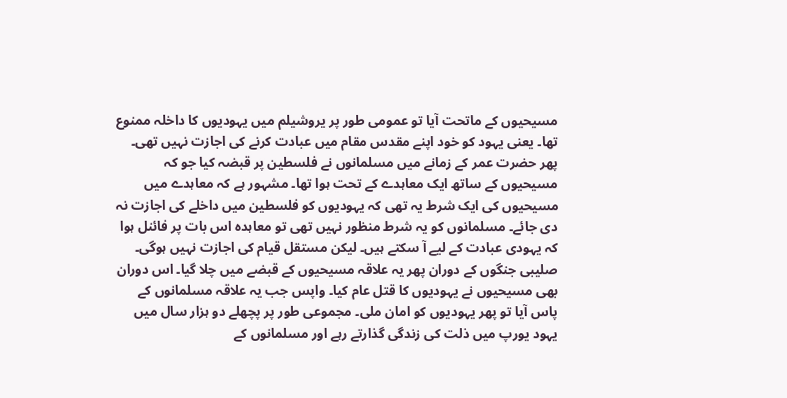مسیحیوں کے ماتحت آیا تو عمومی طور پر یروشیلم میں یہودیوں کا داخلہ ممنوع تھا۔ یعنی یہود کو خود اپنے مقدس مقام میں عبادت کرنے کی اجازت نہیں تھی۔ پھر حضرت عمر کے زمانے میں مسلمانوں نے فلسطین پر قبضہ کیا جو کہ مسیحیوں کے ساتھ ایک معاہدے کے تحت ہوا تھا۔ مشہور ہے کہ معاہدے میں مسیحیوں کی ایک شرط یہ تھی کہ یہودیوں کو فلسطین میں داخلے کی اجازت نہ دی جائے۔ مسلمانوں کو یہ شرط منظور نہیں تھی تو معاہدہ اس بات پر فائنل ہوا کہ یہودی عبادت کے لیے آ سکتے ہیں۔ لیکن مستقل قیام کی اجازت نہیں ہوگی۔ صلیبی جنگوں کے دوران پھر یہ علاقہ مسیحیوں کے قبضے میں چلا گیا۔ اس دوران بھی مسیحیوں نے یہودیوں کا قتل عام کیا۔ واپس جب یہ علاقہ مسلمانوں کے پاس آیا تو پھر یہودیوں کو امان ملی۔ مجموعی طور پر پچھلے دو ہزار سال میں یہود یورپ میں ذلت کی زندگی گذارتے رہے اور مسلمانوں کے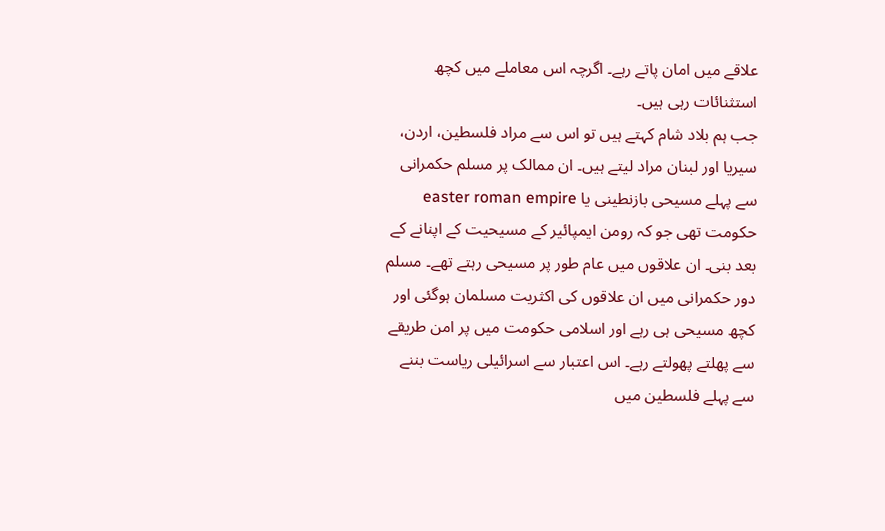علاقے میں امان پاتے رہے۔ اگرچہ اس معاملے میں کچھ استثنائات رہی ہیں۔
جب ہم بلاد شام کہتے ہیں تو اس سے مراد فلسطین، اردن، سیریا اور لبنان مراد لیتے ہیں۔ ان ممالک پر مسلم حکمرانی سے پہلے مسیحی بازنطینی یا easter roman empire حکومت تھی جو کہ رومن ایمپائیر کے مسیحیت کے اپنانے کے بعد بنی۔ ان علاقوں میں عام طور پر مسیحی رہتے تھے۔ مسلم دور حکمرانی میں ان علاقوں کی اکثریت مسلمان ہوگئی اور کچھ مسیحی ہی رہے اور اسلامی حکومت میں پر امن طریقے سے پھلتے پھولتے رہے۔ اس اعتبار سے اسرائیلی ریاست بننے سے پہلے فلسطین میں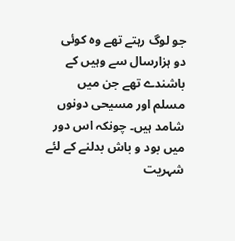جو لوگ رہتے تھے وہ کوئی دو ہزارسال سے وہیں کے باشندے تھے جن میں مسلم اور مسیحی دونوں شامد ہیں۔ چونکہ اس دور میں بود و باش بدلنے کے لئے شہریت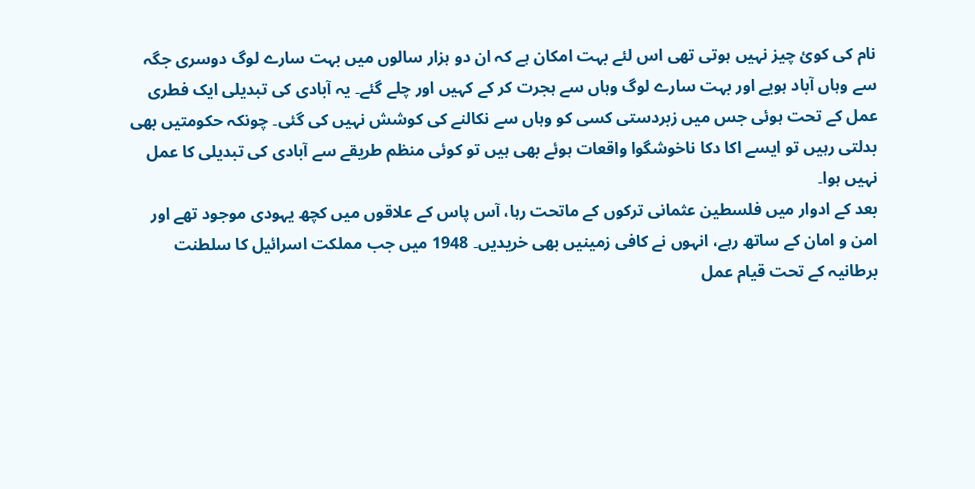نام کی کوئ چیز نہیں ہوتی تھی اس لئے بہت امکان ہے کہ ان دو ہزار سالوں میں بہت سارے لوگ دوسری جگہ سے وہاں آباد ہویے اور بہت سارے لوگ وہاں سے ہجرت کر کے کہیں اور چلے گئے۔ یہ آبادی کی تبدیلی ایک فطری عمل کے تحت ہوئی جس میں زبردستی کسی کو وہاں سے نکالنے کی کوشش نہیں کی گئی۔ چونکہ حکومتیں بھی بدلتی رہیں تو ایسے اکا دکا ناخوشگوا واقعات ہوئے بھی ہیں تو کوئی منظم طریقے سے آبادی کی تبدیلی کا عمل نہیں ہوا۔
بعد کے ادوار میں فلسطین عثمانی ترکوں کے ماتحت رہا، آس پاس کے علاقوں میں کچھ یہودی موجود تھے اور امن و امان کے ساتھ رہے، انہوں نے کافی زمینیں بھی خریدیں۔ 1948 میں جب مملکت اسرائیل کا سلطنت برطانیہ کے تحت قیام عمل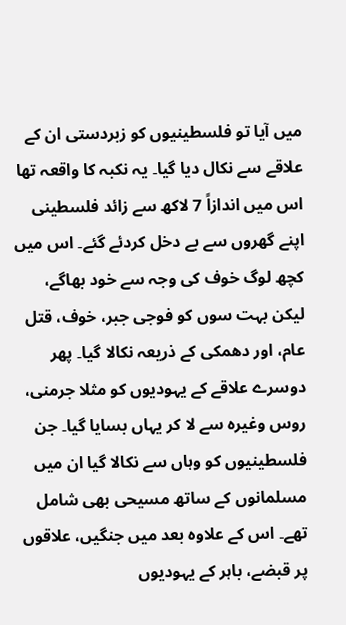میں آیا تو فلسطینیوں کو زبردستی ان کے علاقے سے نکال دیا گیا۔ یہ نکبہ کا واقعہ تھا اس میں اندازاً 7 لاکھ سے زائد فلسطینی اپنے گھروں سے بے دخل کردئے گئے۔ اس میں کچھ لوگ خوف کی وجہ سے خود بھاگے، لیکن بہت سوں کو فوجی جبر، خوف، قتل عام، اور دھمکی کے ذریعہ نکالا گیا۔ پھر دوسرے علاقے کے یہودیوں کو مثلا جرمنی، روس وغیرہ سے لا کر یہاں بسایا گیا۔ جن فلسطینیوں کو وہاں سے نکالا گیا ان میں مسلمانوں کے ساتھ مسیحی بھی شامل تھے۔ اس کے علاوہ بعد میں جنگیں، علاقوں پر قبضے، باہر کے یہودیوں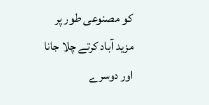کو مصنوعی طور پر مزید آباد کرتے چلا جانا اور دوسرے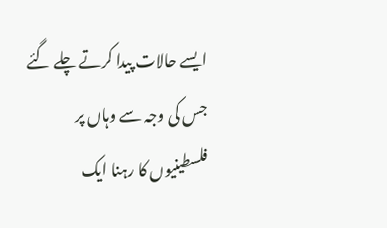ایسے حالات پیدا کرتے چلے گئے جس کی وجہ سے وہاں پر فلسطینیوں کا رہنا ایک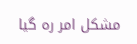مشکل امر رہ گیا